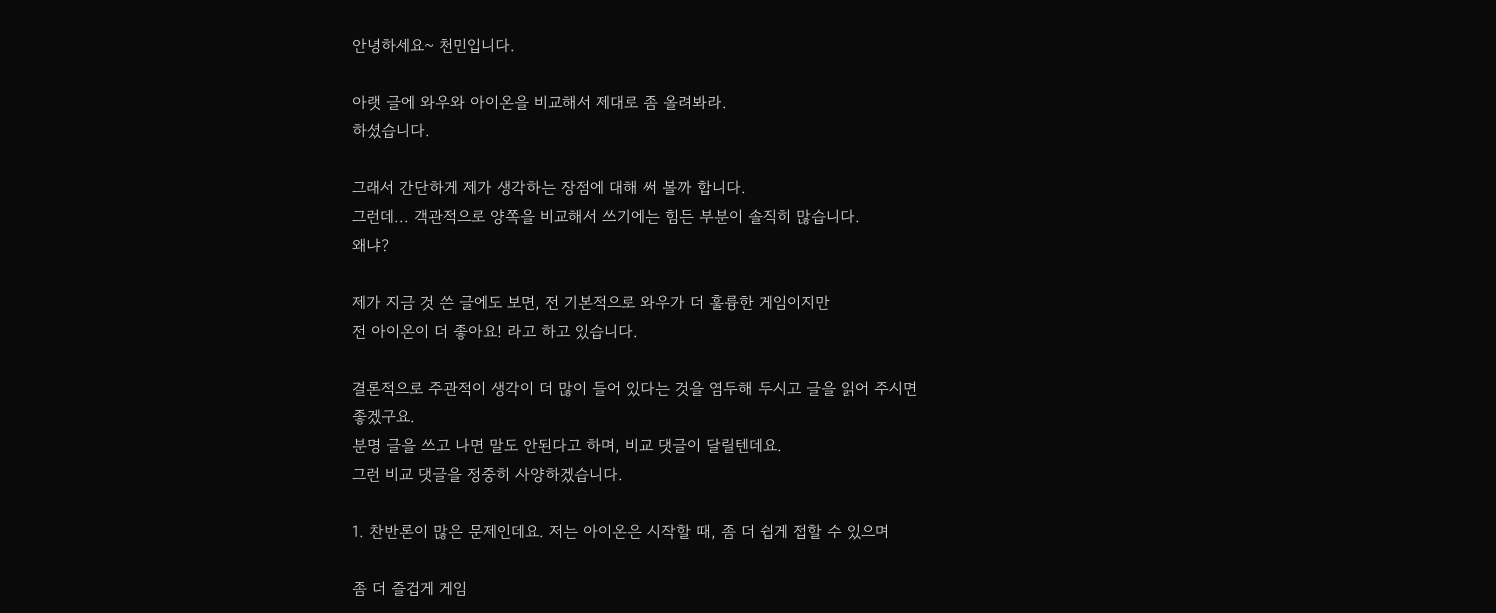안녕하세요~ 천민입니다.

아랫 글에 와우와 아이온을 비교해서 제대로 좀 올려봐라.
하셨습니다.

그래서 간단하게 제가 생각하는 장점에 대해 써 볼까 합니다.
그런데... 객관적으로 양쪽을 비교해서 쓰기에는 힘든 부분이 솔직히 많습니다.
왜냐?

제가 지금 것 쓴 글에도 보면, 전 기본적으로 와우가 더 훌륭한 게임이지만
전 아이온이 더 좋아요! 라고 하고 있습니다.

결론적으로 주관적이 생각이 더 많이 들어 있다는 것을 염두해 두시고 글을 읽어 주시면
좋겠구요.
분명 글을 쓰고 나면 말도 안된다고 하며, 비교 댓글이 달릴텐데요.
그런 비교 댓글을 정중히 사양하겠습니다.

1. 찬반론이 많은 문제인데요. 저는 아이온은 시작할 때, 좀 더 쉽게 접할 수 있으며

좀 더 즐겁게 게임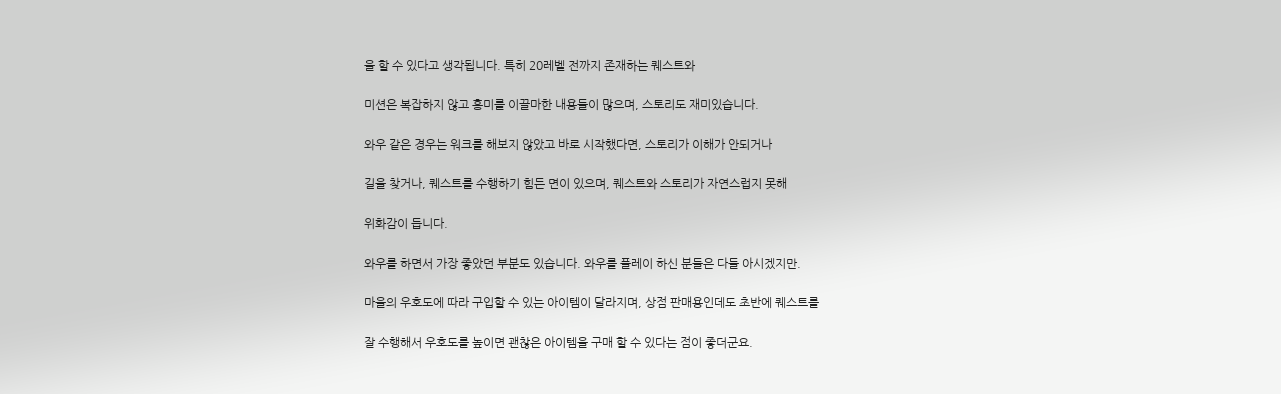을 할 수 있다고 생각됩니다. 특히 20레벨 전까지 존재하는 퀘스트와

미션은 복잡하지 않고 흥미를 이끌마한 내용들이 많으며, 스토리도 재미있습니다.

와우 같은 경우는 워크를 해보지 않았고 바로 시작했다면, 스토리가 이해가 안되거나

길을 찾거나, 퀘스트를 수행하기 힘든 면이 있으며, 퀘스트와 스토리가 자연스럽지 못해

위화감이 듭니다.

와우를 하면서 가장 좋았던 부분도 있습니다. 와우를 플레이 하신 분들은 다들 아시겠지만.

마을의 우호도에 따라 구입할 수 있는 아이템이 달라지며, 상점 판매용인데도 초반에 퀘스트를

잘 수행해서 우호도를 높이면 괜찮은 아이템을 구매 할 수 있다는 점이 좋더군요.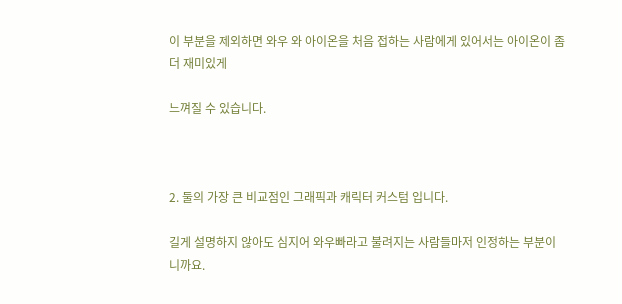이 부분을 제외하면 와우 와 아이온을 처음 접하는 사람에게 있어서는 아이온이 좀 더 재미있게

느껴질 수 있습니다.



2. 둘의 가장 큰 비교점인 그래픽과 캐릭터 커스텀 입니다.

길게 설명하지 않아도 심지어 와우빠라고 불려지는 사람들마저 인정하는 부분이니까요.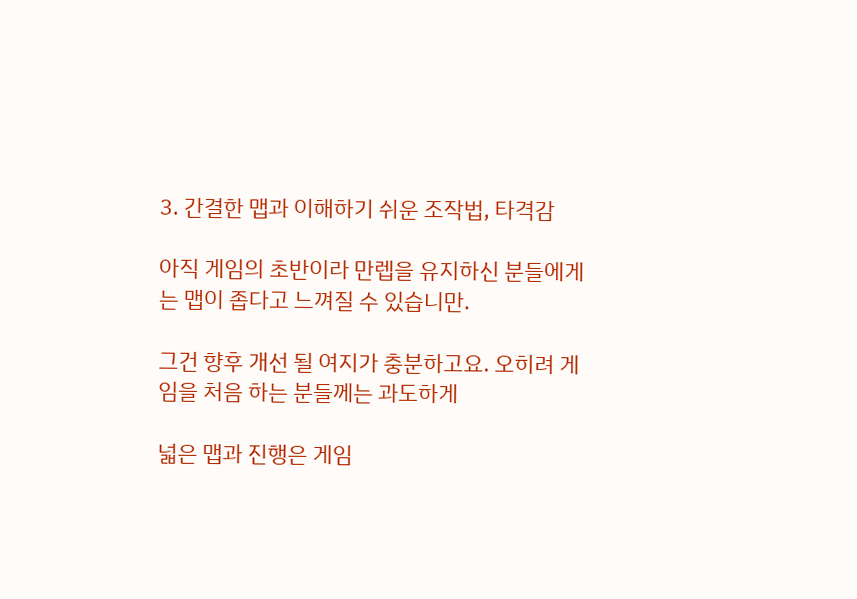3. 간결한 맵과 이해하기 쉬운 조작법, 타격감

아직 게임의 초반이라 만렙을 유지하신 분들에게는 맵이 좁다고 느껴질 수 있습니만.

그건 향후 개선 될 여지가 충분하고요. 오히려 게임을 처음 하는 분들께는 과도하게

넓은 맵과 진행은 게임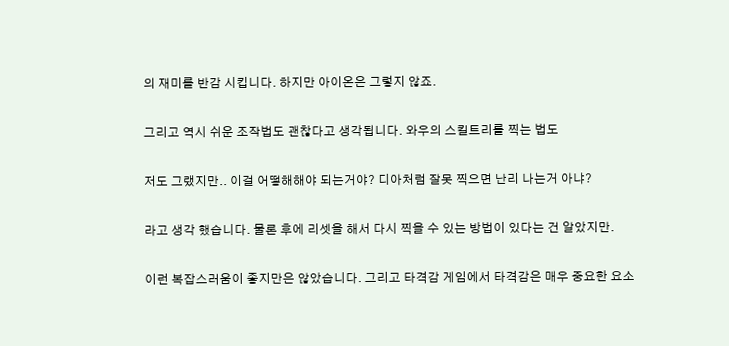의 재미를 반감 시킵니다. 하지만 아이온은 그렇지 않죠.

그리고 역시 쉬운 조작법도 괜찮다고 생각됩니다. 와우의 스킬트리를 찍는 법도

저도 그랬지만.. 이걸 어떻해해야 되는거야? 디아처럼 잘못 찍으면 난리 나는거 아냐?

라고 생각 했습니다. 물론 후에 리셋을 해서 다시 찍을 수 있는 방법이 있다는 건 알았지만.

이런 복잡스러움이 좋지만은 않았습니다. 그리고 타격감 게임에서 타격감은 매우 중요한 요소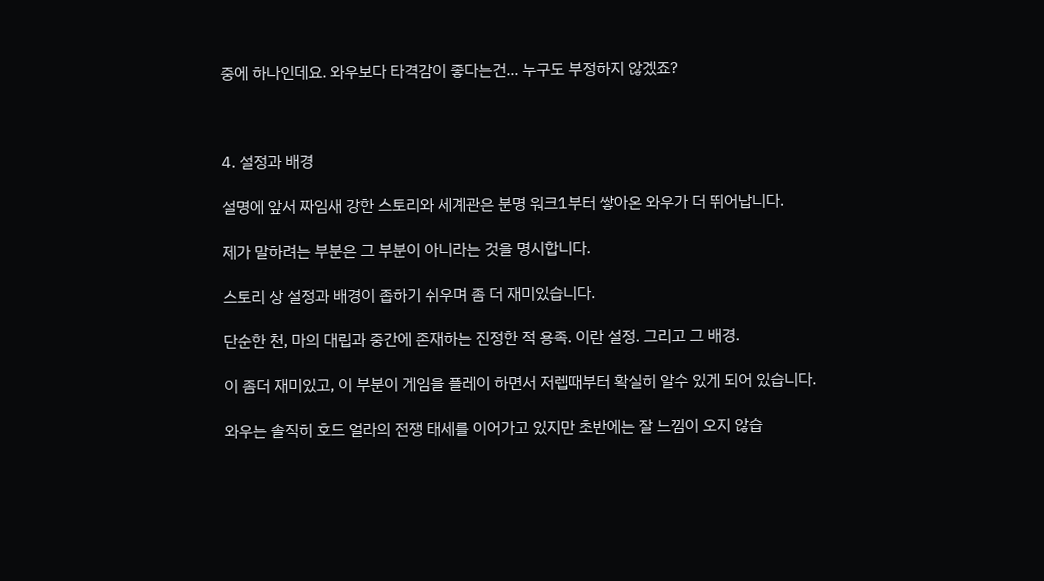중에 하나인데요. 와우보다 타격감이 좋다는건... 누구도 부정하지 않겠죠?



4. 설정과 배경

설명에 앞서 짜임새 강한 스토리와 세계관은 분명 워크1부터 쌓아온 와우가 더 뛰어납니다.

제가 말하려는 부분은 그 부분이 아니라는 것을 명시합니다.

스토리 상 설정과 배경이 좁하기 쉬우며 좀 더 재미있습니다.

단순한 천, 마의 대립과 중간에 존재하는 진정한 적 용족. 이란 설정. 그리고 그 배경.

이 좀더 재미있고, 이 부분이 게임을 플레이 하면서 저렙때부터 확실히 알수 있게 되어 있습니다.

와우는 솔직히 호드 얼라의 전쟁 태세를 이어가고 있지만 초반에는 잘 느낌이 오지 않습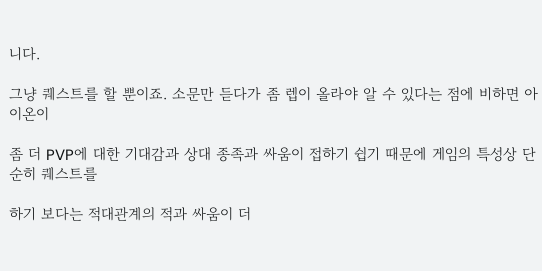니다.

그냥 퀘스트를 할 뿐이죠. 소문만 듣다가 좀 렙이 올라야 알 수 있다는 점에 비하면 아이온이

좀 더 PVP에 대한 기대감과 상대 종족과 싸움이 접하기 쉽기 때문에 게임의 특성상 단순히 퀘스트를

하기 보다는 적대관계의 적과 싸움이 더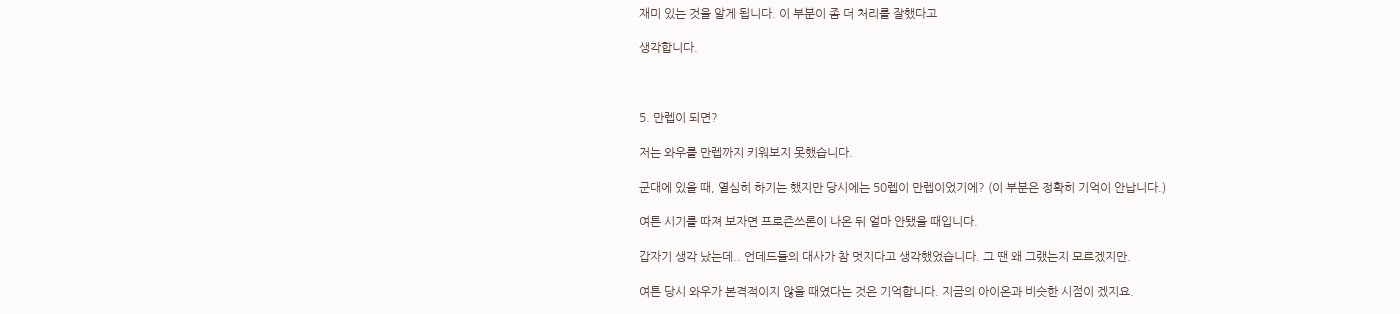재미 있는 것을 알게 됩니다. 이 부분이 좀 더 처리를 잘했다고

생각합니다.



5. 만렙이 되면?

저는 와우를 만렙까지 키워보지 못했습니다.

군대에 있을 때, 열심히 하기는 했지만 당시에는 50렙이 만렙이었기에? (이 부분은 정확히 기억이 안납니다.)

여튼 시기를 따져 보자면 프로즌쓰론이 나온 뒤 얼마 안됐을 때입니다.

갑자기 생각 났는데.. 언데드들의 대사가 참 멋지다고 생각했었습니다. 그 땐 왜 그랬는지 모르겠지만.

여튼 당시 와우가 본격적이지 않을 때였다는 것은 기억합니다. 지금의 아이온과 비슷한 시점이 겠지요.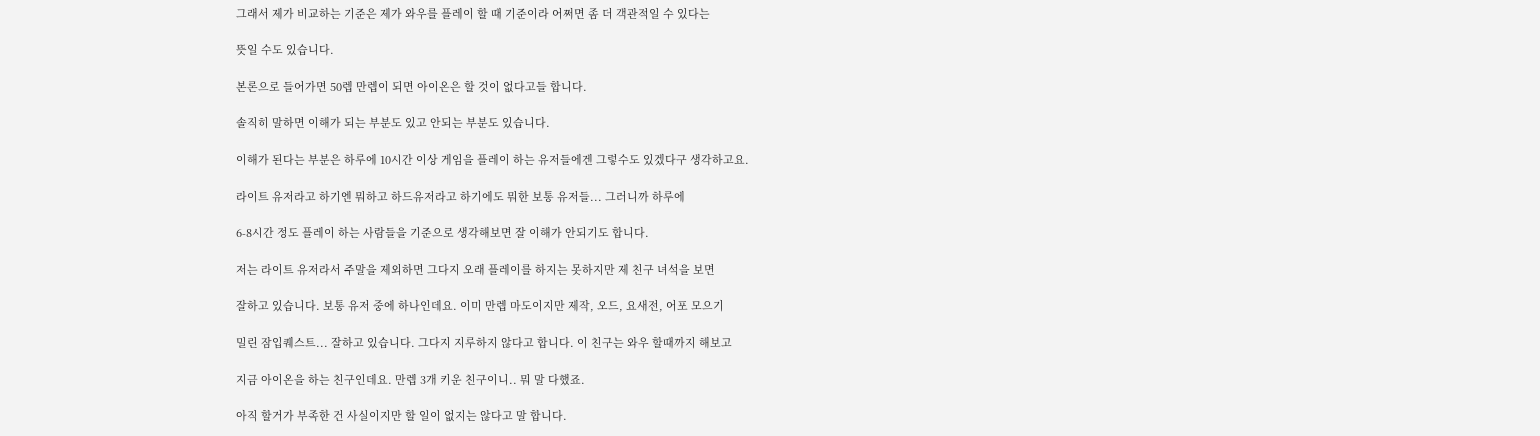그래서 제가 비교하는 기준은 제가 와우를 플레이 할 때 기준이라 어쩌면 좀 더 객관적일 수 있다는

뜻일 수도 있습니다.

본론으로 들어가면 50렙 만렙이 되면 아이온은 할 것이 없다고들 합니다.

솔직히 말하면 이해가 되는 부분도 있고 안되는 부분도 있습니다.

이해가 된다는 부분은 하루에 10시간 이상 게임을 플레이 하는 유저들에겐 그렇수도 있겠다구 생각하고요.

라이트 유저라고 하기엔 뭐하고 하드유저라고 하기에도 뭐한 보통 유저들... 그러니까 하루에

6-8시간 정도 플레이 하는 사람들을 기준으로 생각해보면 잘 이해가 안되기도 합니다.

저는 라이트 유저라서 주말을 제외하면 그다지 오래 플레이를 하지는 못하지만 제 친구 녀석을 보면

잘하고 있습니다. 보통 유저 중에 하나인데요. 이미 만렙 마도이지만 제작, 오드, 요새전, 어포 모으기

밀린 잠입퀘스트... 잘하고 있습니다. 그다지 지루하지 않다고 합니다. 이 친구는 와우 할때까지 해보고

지금 아이온을 하는 친구인데요. 만렙 3개 키운 친구이니.. 뭐 말 다했죠.

아직 할거가 부족한 건 사실이지만 할 일이 없지는 않다고 말 합니다.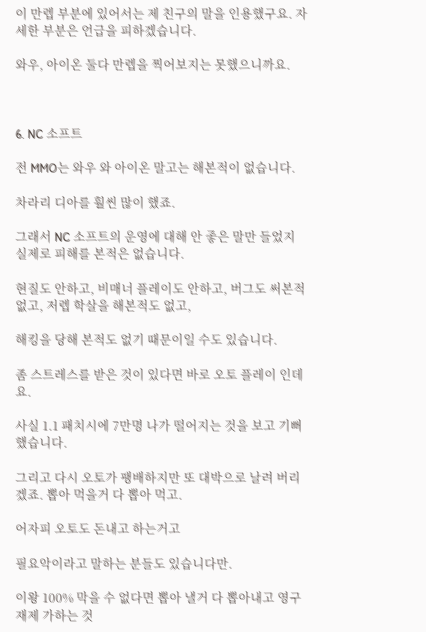이 만렙 부분에 있어서는 제 친구의 말을 인용했구요. 자세한 부분은 언급을 피하겠습니다.

와우, 아이온 둘다 만렙을 찍어보지는 못했으니까요.



6. NC 소프트

전 MMO는 와우 와 아이온 말고는 해본적이 없습니다.

차라리 디아를 훨씬 많이 했죠.

그래서 NC 소프트의 운영에 대해 안 좋은 말만 들었지 실제로 피해를 본적은 없습니다.

현질도 안하고, 비매너 플레이도 안하고, 버그도 써본적 없고, 저렙 학살을 해본적도 없고,

해킹을 당해 본적도 없기 때문이일 수도 있습니다.

좀 스트레스를 받은 것이 있다면 바로 오토 플레이 인데요.

사실 1.1 패치시에 7만명 나가 떨어지는 것을 보고 기뻐했습니다.

그리고 다시 오토가 팽배하지만 또 대박으로 날려 버리겠죠. 뽑아 먹을거 다 뽑아 먹고.

어자피 오토도 돈내고 하는거고

필요악이라고 말하는 분들도 있습니다만.

이왕 100% 막을 수 없다면 뽑아 낼거 다 뽑아내고 영구재제 가하는 것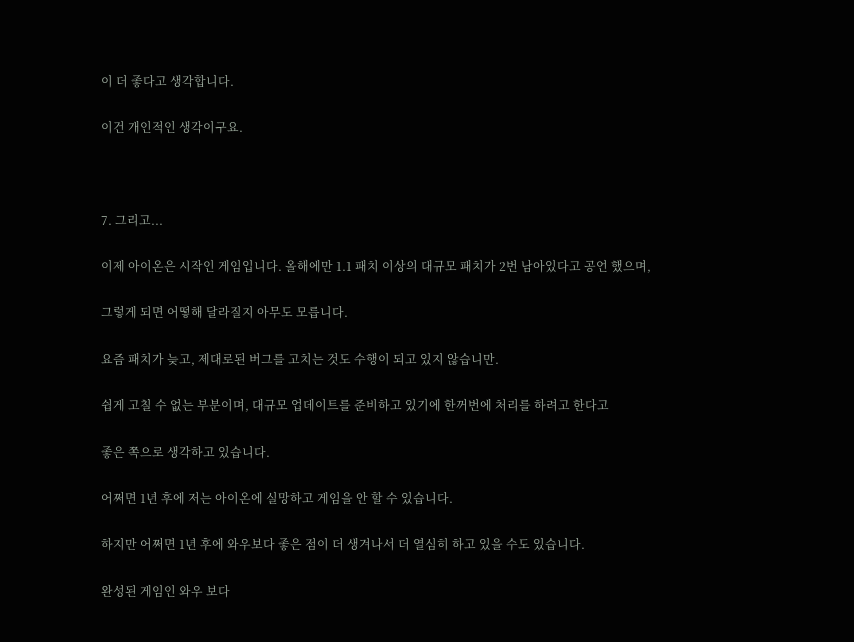이 더 좋다고 생각합니다.

이건 개인적인 생각이구요.



7. 그리고...

이제 아이온은 시작인 게임입니다. 올해에만 1.1 패치 이상의 대규모 패치가 2번 남아있다고 공언 했으며,

그렇게 되면 어떻해 달라질지 아무도 모릅니다.

요즘 패치가 늦고, 제대로된 버그를 고치는 것도 수행이 되고 있지 않습니만.

쉽게 고칠 수 없는 부분이며, 대규모 업데이트를 준비하고 있기에 한꺼번에 처리를 하려고 한다고

좋은 쪽으로 생각하고 있습니다.

어쩌면 1년 후에 저는 아이온에 실망하고 게임을 안 할 수 있습니다.

하지만 어쩌면 1년 후에 와우보다 좋은 점이 더 생겨나서 더 열심히 하고 있을 수도 있습니다.

완성된 게임인 와우 보다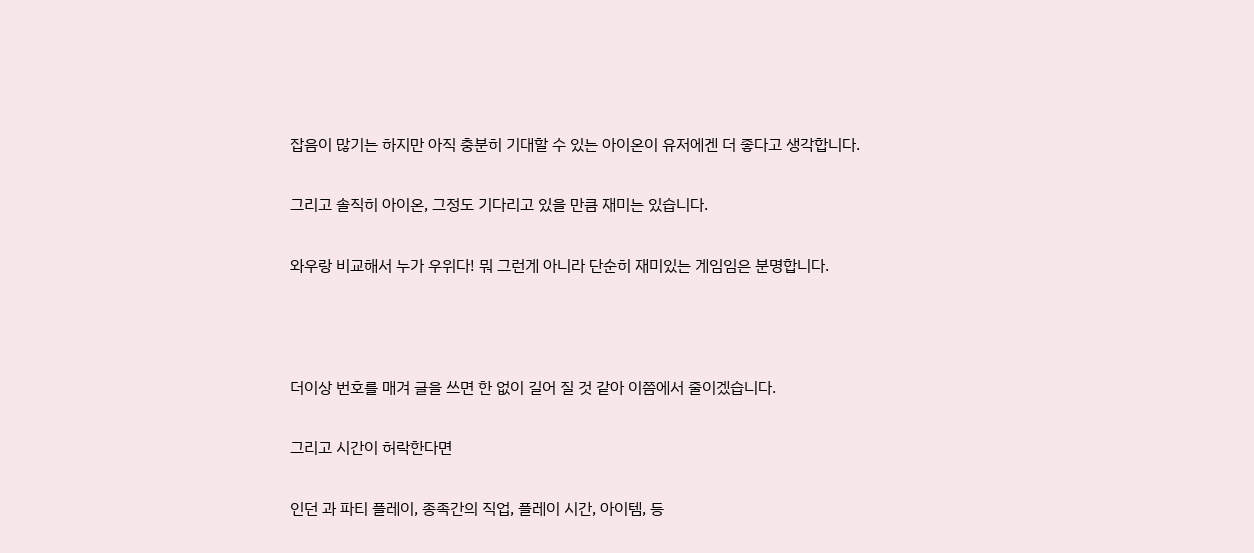잡음이 많기는 하지만 아직 충분히 기대할 수 있는 아이온이 유저에겐 더 좋다고 생각합니다.

그리고 솔직히 아이온, 그정도 기다리고 있을 만큼 재미는 있습니다.

와우랑 비교해서 누가 우위다! 뭐 그런게 아니라 단순히 재미있는 게임임은 분명합니다.



더이상 번호를 매겨 글을 쓰면 한 없이 길어 질 것 같아 이쯤에서 줄이겠습니다.

그리고 시간이 허락한다면

인던 과 파티 플레이, 종족간의 직업, 플레이 시간, 아이템, 등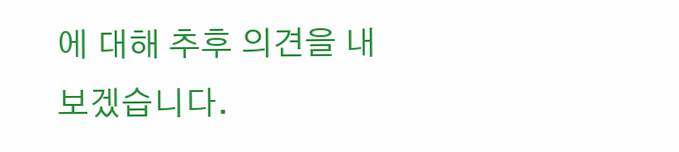에 대해 추후 의견을 내보겠습니다.